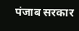पंजाब सरकार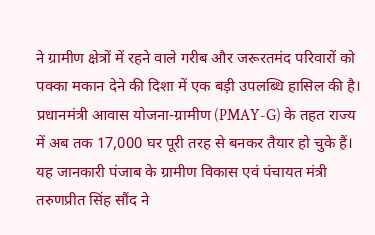ने ग्रामीण क्षेत्रों में रहने वाले गरीब और जरूरतमंद परिवारों को पक्का मकान देने की दिशा में एक बड़ी उपलब्धि हासिल की है। प्रधानमंत्री आवास योजना-ग्रामीण (PMAY-G) के तहत राज्य में अब तक 17,000 घर पूरी तरह से बनकर तैयार हो चुके हैं। यह जानकारी पंजाब के ग्रामीण विकास एवं पंचायत मंत्री तरुणप्रीत सिंह सौंद ने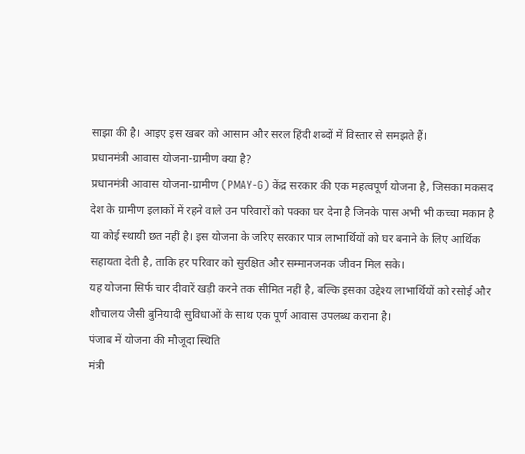साझा की है। आइए इस खबर को आसान और सरल हिंदी शब्दों में विस्तार से समझते हैं।
प्रधानमंत्री आवास योजना-ग्रामीण क्या है?
प्रधानमंत्री आवास योजना-ग्रामीण (PMAY-G) केंद्र सरकार की एक महत्वपूर्ण योजना है, जिसका मकसद देश के ग्रामीण इलाकों में रहने वाले उन परिवारों को पक्का घर देना है जिनके पास अभी भी कच्चा मकान है या कोई स्थायी छत नहीं है। इस योजना के जरिए सरकार पात्र लाभार्थियों को घर बनाने के लिए आर्थिक सहायता देती है, ताकि हर परिवार को सुरक्षित और सम्मानजनक जीवन मिल सके।
यह योजना सिर्फ चार दीवारें खड़ी करने तक सीमित नहीं है, बल्कि इसका उद्देश्य लाभार्थियों को रसोई और शौचालय जैसी बुनियादी सुविधाओं के साथ एक पूर्ण आवास उपलब्ध कराना है।
पंजाब में योजना की मौजूदा स्थिति
मंत्री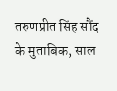तरुणप्रीत सिंह सौंद के मुताबिक, साल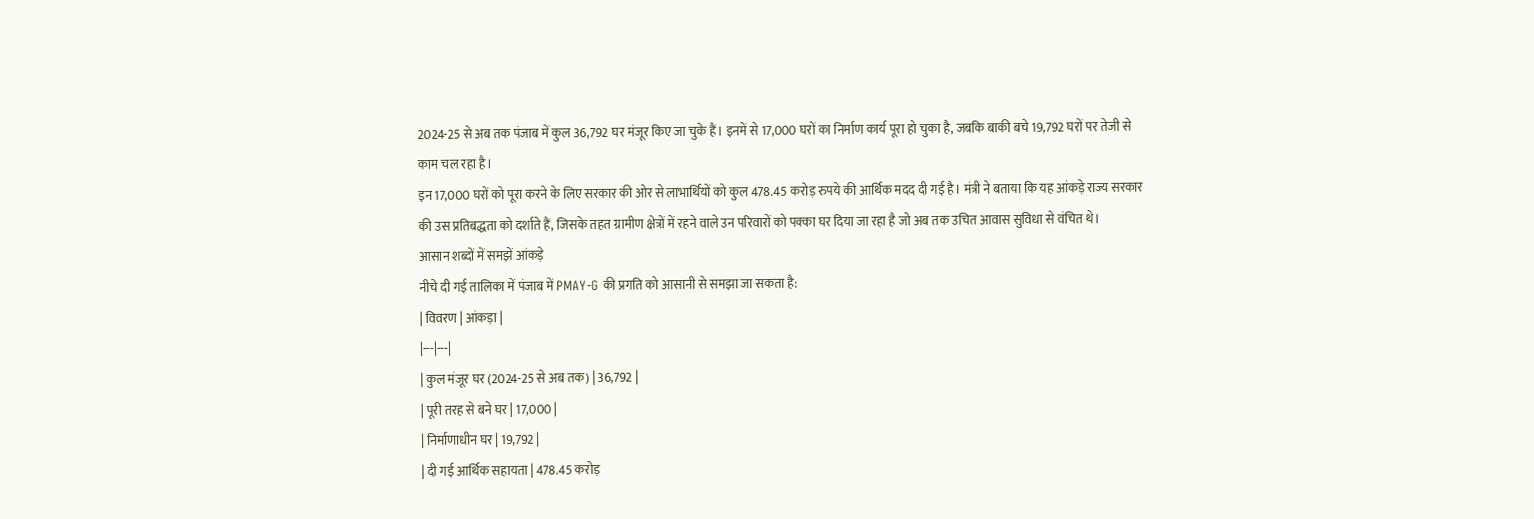2024-25 से अब तक पंजाब में कुल 36,792 घर मंजूर किए जा चुके हैं। इनमें से 17,000 घरों का निर्माण कार्य पूरा हो चुका है, जबकि बाकी बचे 19,792 घरों पर तेजी से काम चल रहा है।
इन 17,000 घरों को पूरा करने के लिए सरकार की ओर से लाभार्थियों को कुल 478.45 करोड़ रुपये की आर्थिक मदद दी गई है। मंत्री ने बताया कि यह आंकड़े राज्य सरकार की उस प्रतिबद्धता को दर्शाते हैं, जिसके तहत ग्रामीण क्षेत्रों में रहने वाले उन परिवारों को पक्का घर दिया जा रहा है जो अब तक उचित आवास सुविधा से वंचित थे।
आसान शब्दों में समझें आंकड़े
नीचे दी गई तालिका में पंजाब में PMAY-G की प्रगति को आसानी से समझा जा सकता है:
| विवरण | आंकड़ा |
|---|---|
| कुल मंजूर घर (2024-25 से अब तक) | 36,792 |
| पूरी तरह से बने घर | 17,000 |
| निर्माणाधीन घर | 19,792 |
| दी गई आर्थिक सहायता | 478.45 करोड़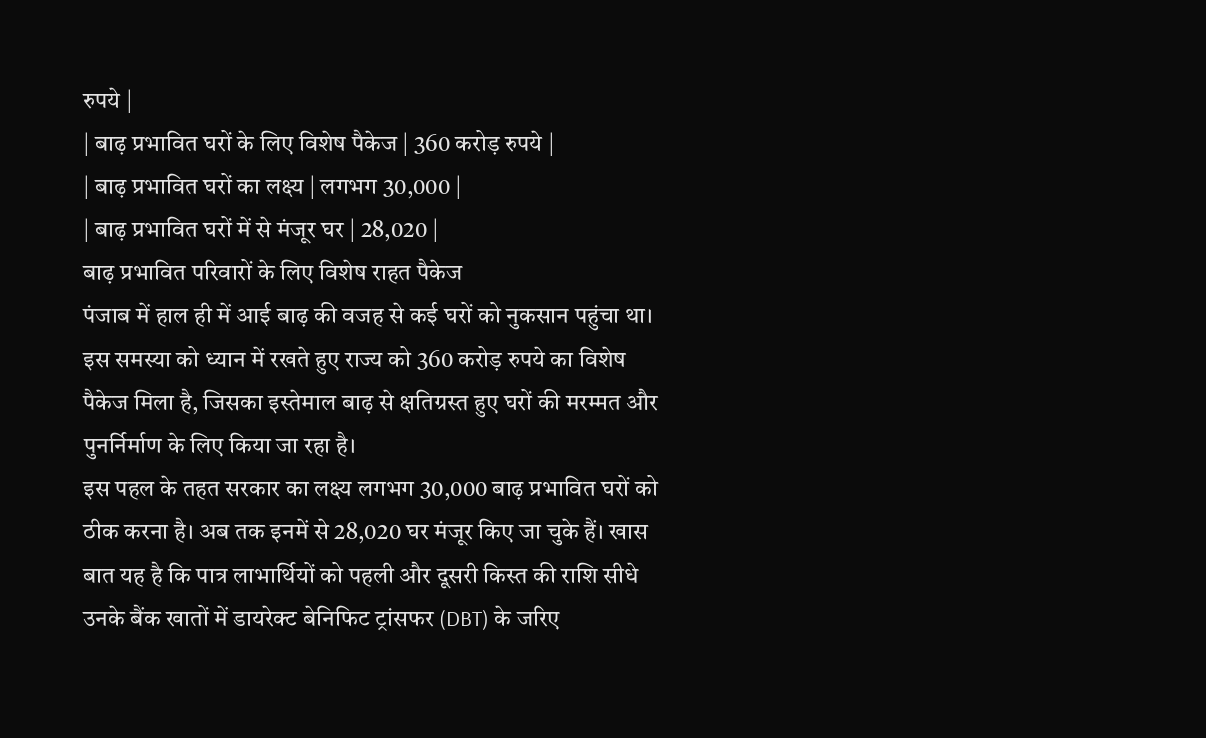रुपये |
| बाढ़ प्रभावित घरों के लिए विशेष पैकेज | 360 करोड़ रुपये |
| बाढ़ प्रभावित घरों का लक्ष्य | लगभग 30,000 |
| बाढ़ प्रभावित घरों में से मंजूर घर | 28,020 |
बाढ़ प्रभावित परिवारों के लिए विशेष राहत पैकेज
पंजाब में हाल ही में आई बाढ़ की वजह से कई घरों को नुकसान पहुंचा था। इस समस्या को ध्यान में रखते हुए राज्य को 360 करोड़ रुपये का विशेष पैकेज मिला है, जिसका इस्तेमाल बाढ़ से क्षतिग्रस्त हुए घरों की मरम्मत और पुनर्निर्माण के लिए किया जा रहा है।
इस पहल के तहत सरकार का लक्ष्य लगभग 30,000 बाढ़ प्रभावित घरों को ठीक करना है। अब तक इनमें से 28,020 घर मंजूर किए जा चुके हैं। खास बात यह है कि पात्र लाभार्थियों को पहली और दूसरी किस्त की राशि सीधे उनके बैंक खातों में डायरेक्ट बेनिफिट ट्रांसफर (DBT) के जरिए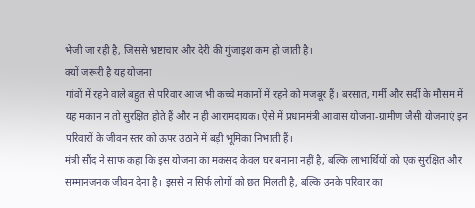भेजी जा रही है, जिससे भ्रष्टाचार और देरी की गुंजाइश कम हो जाती है।
क्यों जरूरी है यह योजना
गांवों में रहने वाले बहुत से परिवार आज भी कच्चे मकानों में रहने को मजबूर हैं। बरसात, गर्मी और सर्दी के मौसम में यह मकान न तो सुरक्षित होते हैं और न ही आरामदायक। ऐसे में प्रधानमंत्री आवास योजना-ग्रामीण जैसी योजनाएं इन परिवारों के जीवन स्तर को ऊपर उठाने में बड़ी भूमिका निभाती हैं।
मंत्री सौंद ने साफ कहा कि इस योजना का मकसद केवल घर बनाना नहीं है, बल्कि लाभार्थियों को एक सुरक्षित और सम्मानजनक जीवन देना है। इससे न सिर्फ लोगों को छत मिलती है, बल्कि उनके परिवार का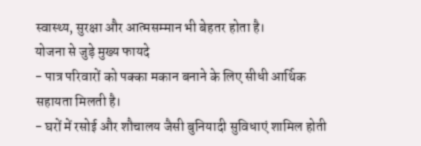स्वास्थ्य, सुरक्षा और आत्मसम्मान भी बेहतर होता है।
योजना से जुड़े मुख्य फायदे
- पात्र परिवारों को पक्का मकान बनाने के लिए सीधी आर्थिक सहायता मिलती है।
- घरों में रसोई और शौचालय जैसी बुनियादी सुविधाएं शामिल होती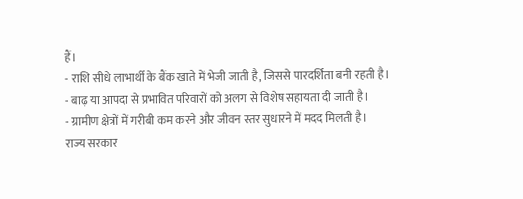हैं।
- राशि सीधे लाभार्थी के बैंक खाते में भेजी जाती है, जिससे पारदर्शिता बनी रहती है।
- बाढ़ या आपदा से प्रभावित परिवारों को अलग से विशेष सहायता दी जाती है।
- ग्रामीण क्षेत्रों में गरीबी कम करने और जीवन स्तर सुधारने में मदद मिलती है।
राज्य सरकार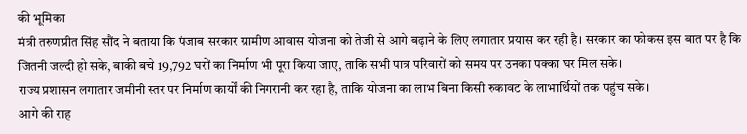की भूमिका
मंत्री तरुणप्रीत सिंह सौंद ने बताया कि पंजाब सरकार ग्रामीण आवास योजना को तेजी से आगे बढ़ाने के लिए लगातार प्रयास कर रही है। सरकार का फोकस इस बात पर है कि जितनी जल्दी हो सके, बाकी बचे 19,792 घरों का निर्माण भी पूरा किया जाए, ताकि सभी पात्र परिवारों को समय पर उनका पक्का घर मिल सके।
राज्य प्रशासन लगातार जमीनी स्तर पर निर्माण कार्यों की निगरानी कर रहा है, ताकि योजना का लाभ बिना किसी रुकावट के लाभार्थियों तक पहुंच सके।
आगे की राह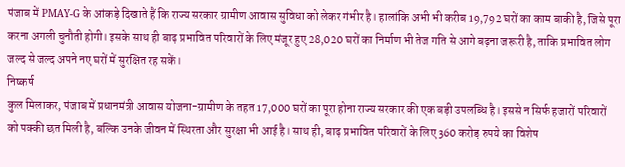पंजाब में PMAY-G के आंकड़े दिखाते हैं कि राज्य सरकार ग्रामीण आवास सुविधा को लेकर गंभीर है। हालांकि अभी भी करीब 19,792 घरों का काम बाकी है, जिसे पूरा करना अगली चुनौती होगी। इसके साथ ही बाढ़ प्रभावित परिवारों के लिए मंजूर हुए 28,020 घरों का निर्माण भी तेज गति से आगे बढ़ना जरूरी है, ताकि प्रभावित लोग जल्द से जल्द अपने नए घरों में सुरक्षित रह सकें।
निष्कर्ष
कुल मिलाकर, पंजाब में प्रधानमंत्री आवास योजना-ग्रामीण के तहत 17,000 घरों का पूरा होना राज्य सरकार की एक बड़ी उपलब्धि है। इससे न सिर्फ हजारों परिवारों को पक्की छत मिली है, बल्कि उनके जीवन में स्थिरता और सुरक्षा भी आई है। साथ ही, बाढ़ प्रभावित परिवारों के लिए 360 करोड़ रुपये का विशेष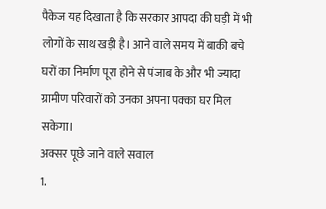पैकेज यह दिखाता है कि सरकार आपदा की घड़ी में भी लोगों के साथ खड़ी है। आने वाले समय में बाकी बचे घरों का निर्माण पूरा होने से पंजाब के और भी ज्यादा ग्रामीण परिवारों को उनका अपना पक्का घर मिल सकेगा।
अक्सर पूछे जाने वाले सवाल
1.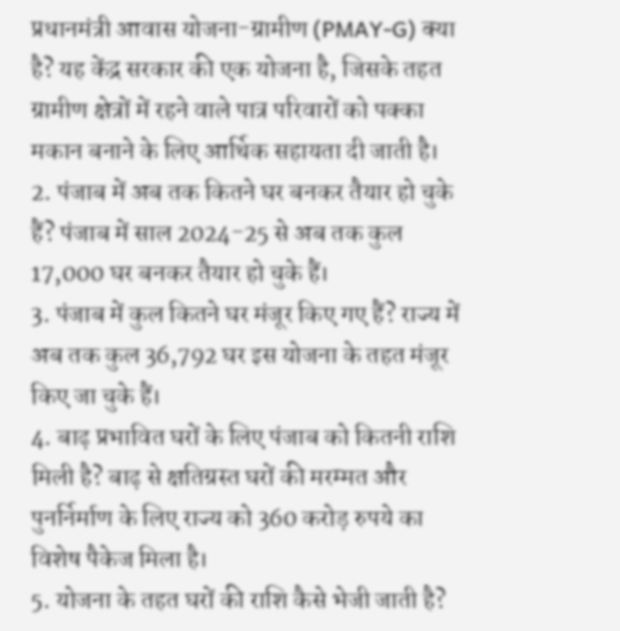प्रधानमंत्री आवास योजना-ग्रामीण (PMAY-G) क्या है? यह केंद्र सरकार की एक योजना है, जिसके तहत ग्रामीण क्षेत्रों में रहने वाले पात्र परिवारों को पक्का मकान बनाने के लिए आर्थिक सहायता दी जाती है।
2. पंजाब में अब तक कितने घर बनकर तैयार हो चुके हैं? पंजाब में साल 2024-25 से अब तक कुल 17,000 घर बनकर तैयार हो चुके हैं।
3. पंजाब में कुल कितने घर मंजूर किए गए हैं? राज्य में अब तक कुल 36,792 घर इस योजना के तहत मंजूर किए जा चुके हैं।
4. बाढ़ प्रभावित घरों के लिए पंजाब को कितनी राशि मिली है? बाढ़ से क्षतिग्रस्त घरों की मरम्मत और पुनर्निर्माण के लिए राज्य को 360 करोड़ रुपये का विशेष पैकेज मिला है।
5. योजना के तहत घरों की राशि कैसे भेजी जाती है?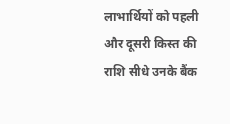लाभार्थियों को पहली और दूसरी किस्त की राशि सीधे उनके बैंक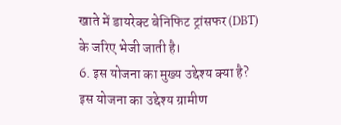खाते में डायरेक्ट बेनिफिट ट्रांसफर (DBT) के जरिए भेजी जाती है।
6. इस योजना का मुख्य उद्देश्य क्या है? इस योजना का उद्देश्य ग्रामीण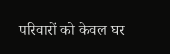परिवारों को केवल घर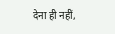देना ही नहीं,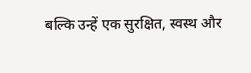बल्कि उन्हें एक सुरक्षित, स्वस्थ और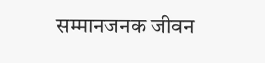सम्मानजनक जीवन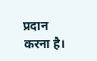प्रदान करना है।